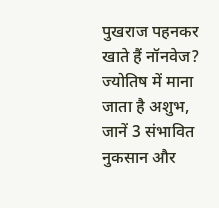पुखराज पहनकर खाते हैं नॉनवेज? ज्योतिष में माना जाता है अशुभ, जानें 3 संभावित नुकसान और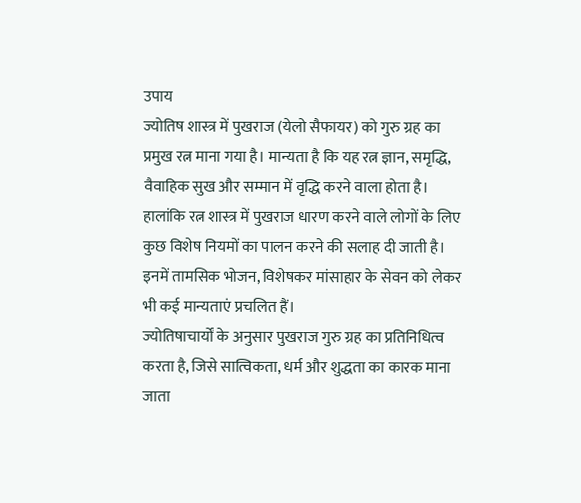उपाय
ज्योतिष शास्त्र में पुखराज (येलो सैफायर) को गुरु ग्रह का प्रमुख रत्न माना गया है। मान्यता है कि यह रत्न ज्ञान, समृद्धि, वैवाहिक सुख और सम्मान में वृद्धि करने वाला होता है। हालांकि रत्न शास्त्र में पुखराज धारण करने वाले लोगों के लिए कुछ विशेष नियमों का पालन करने की सलाह दी जाती है। इनमें तामसिक भोजन, विशेषकर मांसाहार के सेवन को लेकर भी कई मान्यताएं प्रचलित हैं।
ज्योतिषाचार्यों के अनुसार पुखराज गुरु ग्रह का प्रतिनिधित्व करता है, जिसे सात्विकता, धर्म और शुद्धता का कारक माना जाता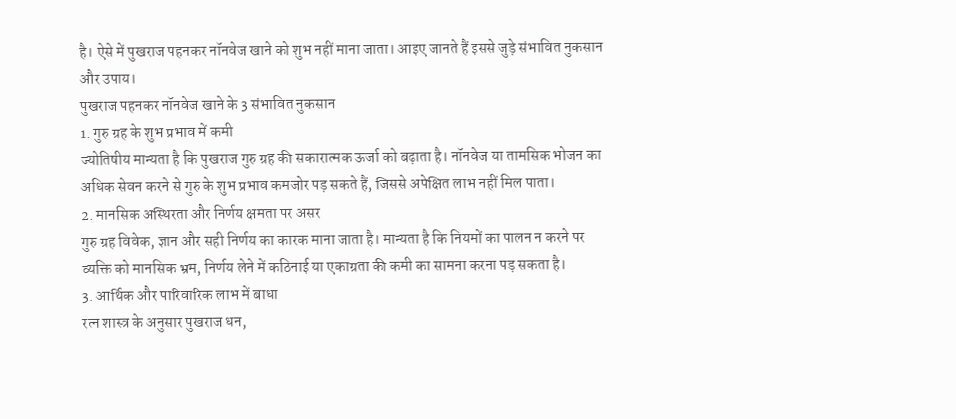है। ऐसे में पुखराज पहनकर नॉनवेज खाने को शुभ नहीं माना जाता। आइए जानते हैं इससे जुड़े संभावित नुकसान और उपाय।
पुखराज पहनकर नॉनवेज खाने के 3 संभावित नुकसान
1. गुरु ग्रह के शुभ प्रभाव में कमी
ज्योतिषीय मान्यता है कि पुखराज गुरु ग्रह की सकारात्मक ऊर्जा को बढ़ाता है। नॉनवेज या तामसिक भोजन का अधिक सेवन करने से गुरु के शुभ प्रभाव कमजोर पड़ सकते हैं, जिससे अपेक्षित लाभ नहीं मिल पाता।
2. मानसिक अस्थिरता और निर्णय क्षमता पर असर
गुरु ग्रह विवेक, ज्ञान और सही निर्णय का कारक माना जाता है। मान्यता है कि नियमों का पालन न करने पर व्यक्ति को मानसिक भ्रम, निर्णय लेने में कठिनाई या एकाग्रता की कमी का सामना करना पड़ सकता है।
3. आर्थिक और पारिवारिक लाभ में बाधा
रत्न शास्त्र के अनुसार पुखराज धन,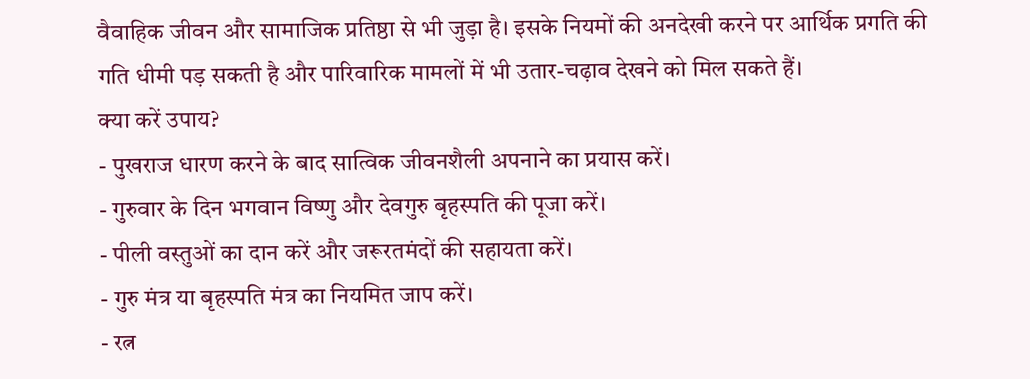वैवाहिक जीवन और सामाजिक प्रतिष्ठा से भी जुड़ा है। इसके नियमों की अनदेखी करने पर आर्थिक प्रगति की गति धीमी पड़ सकती है और पारिवारिक मामलों में भी उतार-चढ़ाव देखने को मिल सकते हैं।
क्या करें उपाय?
- पुखराज धारण करने के बाद सात्विक जीवनशैली अपनाने का प्रयास करें।
- गुरुवार के दिन भगवान विष्णु और देवगुरु बृहस्पति की पूजा करें।
- पीली वस्तुओं का दान करें और जरूरतमंदों की सहायता करें।
- गुरु मंत्र या बृहस्पति मंत्र का नियमित जाप करें।
- रत्न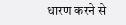धारण करने से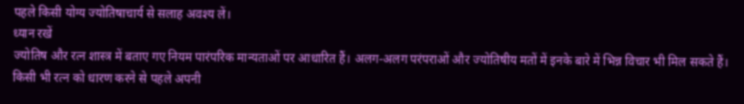पहले किसी योग्य ज्योतिषाचार्य से सलाह अवश्य लें।
ध्यान रखें
ज्योतिष और रत्न शास्त्र में बताए गए नियम पारंपरिक मान्यताओं पर आधारित हैं। अलग-अलग परंपराओं और ज्योतिषीय मतों में इनके बारे में भिन्न विचार भी मिल सकते हैं। किसी भी रत्न को धारण करने से पहले अपनी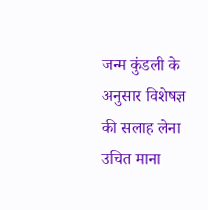जन्म कुंडली के अनुसार विशेषज्ञ की सलाह लेना उचित माना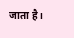जाता है।